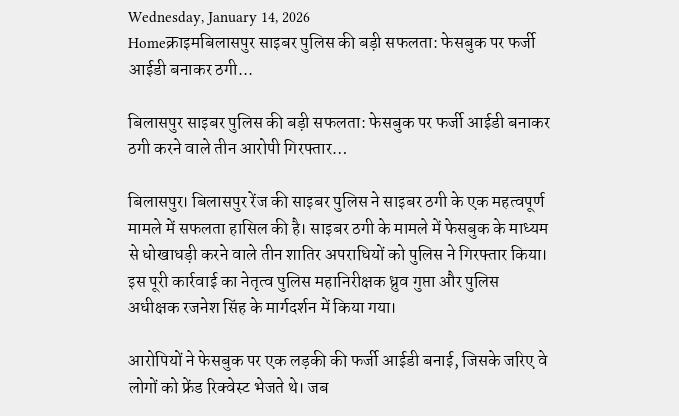Wednesday, January 14, 2026
Homeक्राइमबिलासपुर साइबर पुलिस की बड़ी सफलता: फेसबुक पर फर्जी आईडी बनाकर ठगी...

बिलासपुर साइबर पुलिस की बड़ी सफलता: फेसबुक पर फर्जी आईडी बनाकर ठगी करने वाले तीन आरोपी गिरफ्तार…

बिलासपुर। बिलासपुर रेंज की साइबर पुलिस ने साइबर ठगी के एक महत्वपूर्ण मामले में सफलता हासिल की है। साइबर ठगी के मामले में फेसबुक के माध्यम से धोखाधड़ी करने वाले तीन शातिर अपराधियों को पुलिस ने गिरफ्तार किया। इस पूरी कार्रवाई का नेतृत्व पुलिस महानिरीक्षक ध्रुव गुप्ता और पुलिस अधीक्षक रजनेश सिंह के मार्गदर्शन में किया गया।

आरोपियों ने फेसबुक पर एक लड़की की फर्जी आईडी बनाई, जिसके जरिए वे लोगों को फ्रेंड रिक्वेस्ट भेजते थे। जब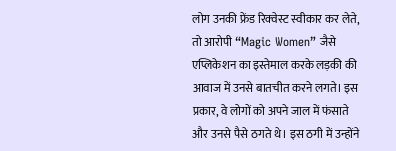लोग उनकी फ्रेंड रिक्वेस्ट स्वीकार कर लेते, तो आरोपी “Magic Women” जैसे एप्लिकेशन का इस्तेमाल करके लड़की की आवाज में उनसे बातचीत करने लगते। इस प्रकार, वे लोगों को अपने जाल में फंसाते और उनसे पैसे ठगते थे। इस ठगी में उन्होंने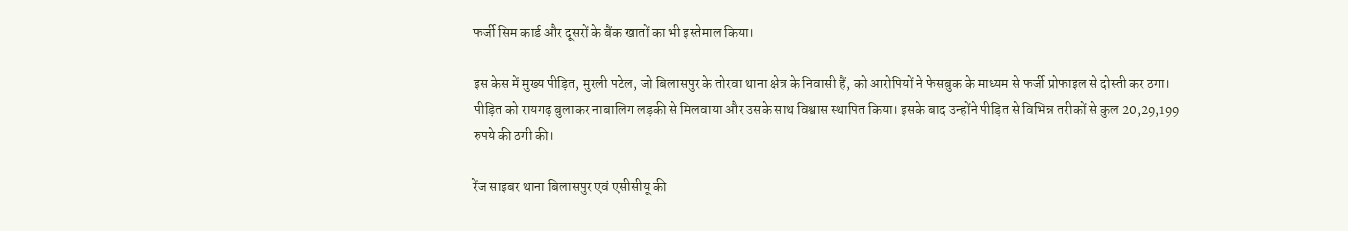फर्जी सिम कार्ड और दूसरों के बैंक खातों का भी इस्तेमाल किया।

इस केस में मुख्य पीड़ित, मुरली पटेल, जो बिलासपुर के तोरवा थाना क्षेत्र के निवासी हैं, को आरोपियों ने फेसबुक के माध्यम से फर्जी प्रोफाइल से दोस्ती कर ठगा। पीड़ित को रायगढ़ बुलाकर नाबालिग लड़की से मिलवाया और उसके साथ विश्वास स्थापित किया। इसके बाद उन्होंने पीड़ित से विभिन्न तरीकों से कुल 20,29,199 रुपये की ठगी की।

रेंज साइबर थाना बिलासपुर एवं एसीसीयू की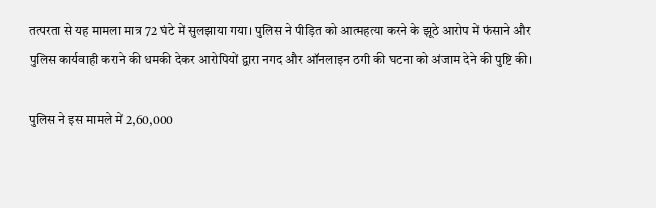तत्परता से यह मामला मात्र 72 घंटे में सुलझाया गया। पुलिस ने पीड़ित को आत्महत्या करने के झूठे आरोप में फंसाने और पुलिस कार्यवाही कराने की धमकी देकर आरोपियों द्वारा नगद और ऑनलाइन ठगी की घटना को अंजाम देने की पुष्टि की।

पुलिस ने इस मामले में 2,60,000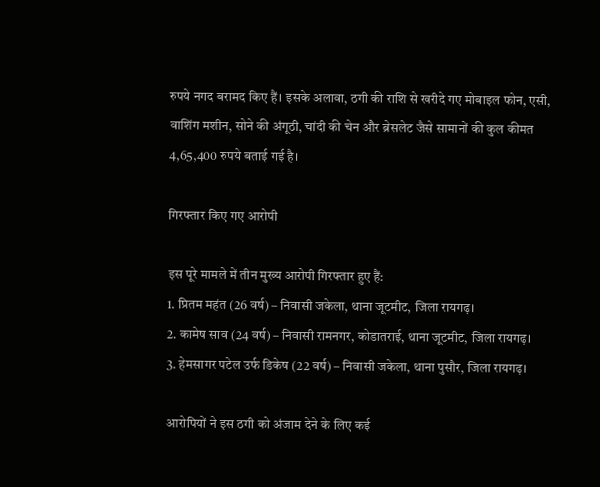रुपये नगद बरामद किए हैं। इसके अलावा, ठगी की राशि से खरीदे गए मोबाइल फोन, एसी, वाशिंग मशीन, सोने की अंगूठी, चांदी की चेन और ब्रेसलेट जैसे सामानों की कुल कीमत 4,65,400 रुपये बताई गई है।

गिरफ्तार किए गए आरोपी

इस पूरे मामले में तीन मुख्य आरोपी गिरफ्तार हुए हैं:
1. प्रितम महंत (26 वर्ष) – निवासी जकेला, थाना जूटमीट, जिला रायगढ़।
2. कामेष साव (24 वर्ष) – निवासी रामनगर, कोडातराई, थाना जूटमीट, जिला रायगढ़।
3. हेमसागर पटेल उर्फ डिकेष (22 वर्ष) – निवासी जकेला, थाना पुसौर, जिला रायगढ़।

आरोपियों ने इस ठगी को अंजाम देने के लिए कई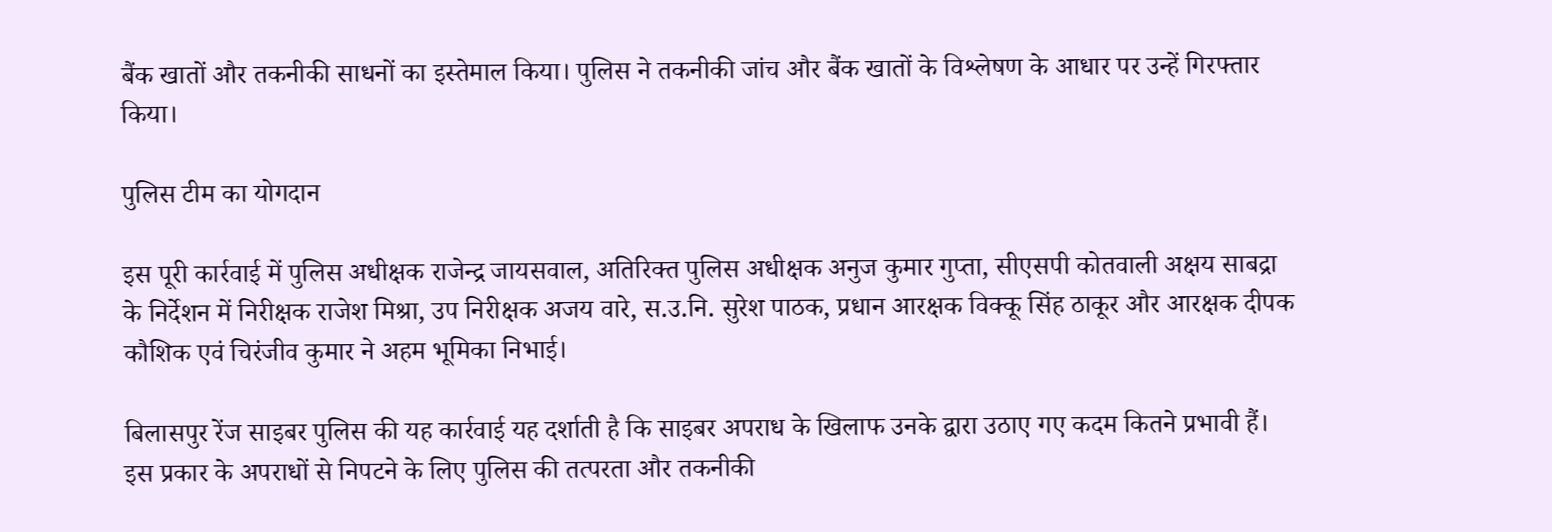बैंक खातों और तकनीकी साधनों का इस्तेमाल किया। पुलिस ने तकनीकी जांच और बैंक खातों के विश्लेषण के आधार पर उन्हें गिरफ्तार किया।

पुलिस टीम का योगदान

इस पूरी कार्रवाई में पुलिस अधीक्षक राजेन्द्र जायसवाल, अतिरिक्त पुलिस अधीक्षक अनुज कुमार गुप्ता, सीएसपी कोतवाली अक्षय साबद्रा के निर्देशन में निरीक्षक राजेश मिश्रा, उप निरीक्षक अजय वारे, स.उ.नि. सुरेश पाठक, प्रधान आरक्षक विक्कू सिंह ठाकूर और आरक्षक दीपक कौशिक एवं चिरंजीव कुमार ने अहम भूमिका निभाई।

बिलासपुर रेंज साइबर पुलिस की यह कार्रवाई यह दर्शाती है कि साइबर अपराध के खिलाफ उनके द्वारा उठाए गए कदम कितने प्रभावी हैं। इस प्रकार के अपराधों से निपटने के लिए पुलिस की तत्परता और तकनीकी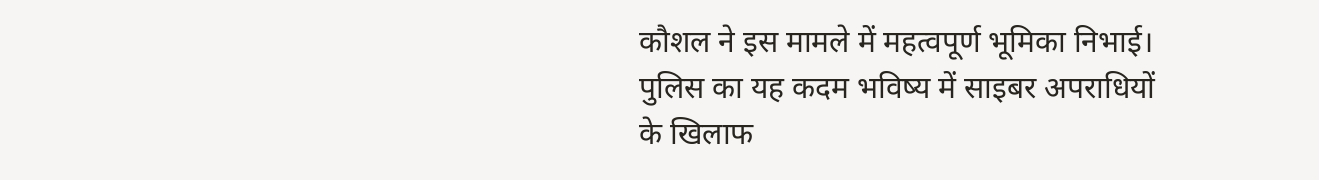कौशल ने इस मामले में महत्वपूर्ण भूमिका निभाई। पुलिस का यह कदम भविष्य में साइबर अपराधियों के खिलाफ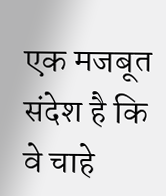एक मजबूत संदेश है कि वे चाहे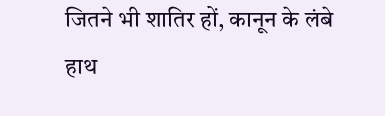जितने भी शातिर हों, कानून के लंबे हाथ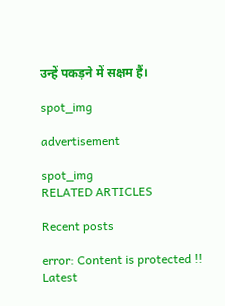उन्हें पकड़ने में सक्षम हैं।

spot_img

advertisement

spot_img
RELATED ARTICLES

Recent posts

error: Content is protected !!
Latest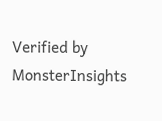Verified by MonsterInsights